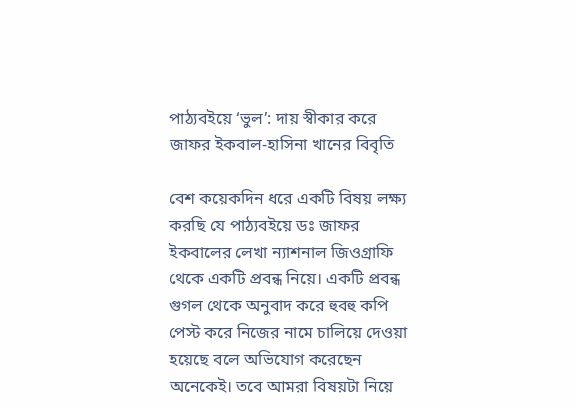পাঠ্যবইয়ে ‘ভুল’: দায় স্বীকার করে জাফর ইকবাল-হাসিনা খানের বিবৃতি

বেশ কয়েকদিন ধরে একটি বিষয় লক্ষ্য করছি যে পাঠ্যবইয়ে ডঃ জাফর ইকবালের লেখা ন্যাশনাল জিওগ্রাফি থেকে একটি প্রবন্ধ নিয়ে। একটি প্রবন্ধ গুগল থেকে অনুবাদ করে হুবহু কপি পেস্ট করে নিজের নামে চালিয়ে দেওয়া হয়েছে বলে অভিযোগ করেছেন অনেকেই। তবে আমরা বিষয়টা নিয়ে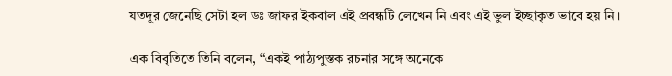যতদূর জেনেছি সেটা হল ডঃ জাফর ইকবাল এই প্রবন্ধটি লেখেন নি এবং এই ভুল ইচ্ছাকৃত ভাবে হয় নি।

এক বিবৃতিতে তিনি বলেন, “একই পাঠ্যপুস্তক রচনার সঙ্গে অনেকে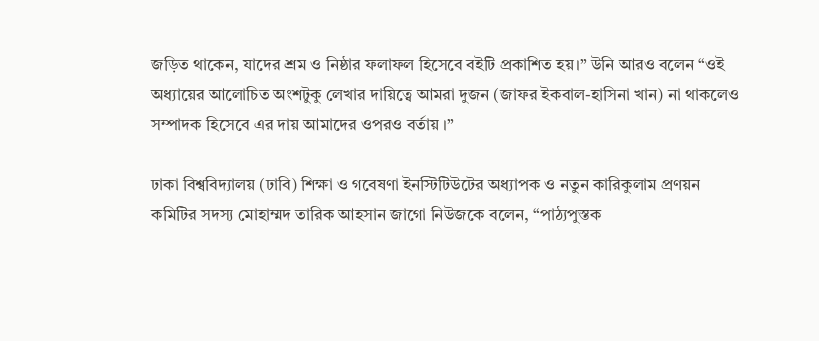জড়িত থাকেন, যাদের শ্রম ও নিষ্ঠার ফলাফল হিসেবে বইটি প্রকাশিত হয়।” উনি আরও বলেন “ওই অধ্যায়ের আলোচিত অংশটুকু লেখার দায়িত্বে আমরা দুজন (জাফর ইকবাল-হাসিনা খান) না থাকলেও সম্পাদক হিসেবে এর দায় আমাদের ওপরও বর্তায় ।”

ঢাকা বিশ্ববিদ্যালয় (ঢাবি) শিক্ষা ও গবেষণা ইনস্টিটিউটের অধ্যাপক ও নতুন কারিকুলাম প্রণয়ন কমিটির সদস্য মোহাম্মদ তারিক আহসান জাগো নিউজকে বলেন, “পাঠ্যপুস্তক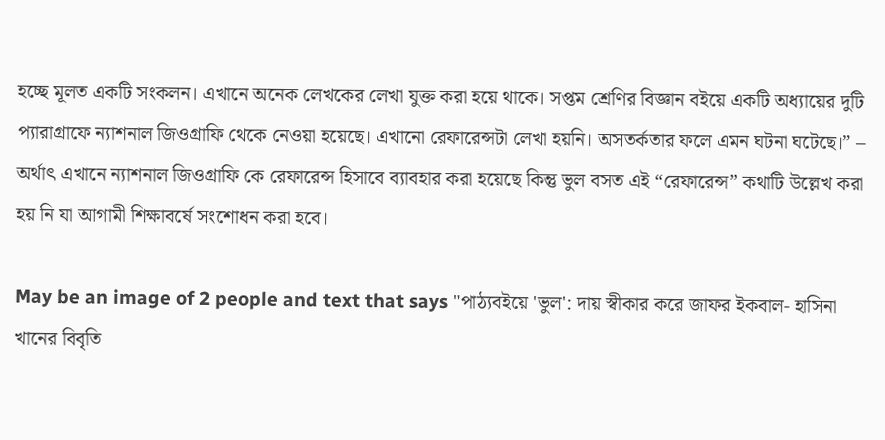হচ্ছে মূলত একটি সংকলন। এখানে অনেক লেখকের লেখা যুক্ত করা হয়ে থাকে। সপ্তম শ্রেণির বিজ্ঞান বইয়ে একটি অধ্যায়ের দুটি প্যারাগ্রাফে ন্যাশনাল জিওগ্রাফি থেকে নেওয়া হয়েছে। এখানো রেফারেন্সটা লেখা হয়নি। অসতর্কতার ফলে এমন ঘটনা ঘটেছে।” – অর্থাৎ এখানে ন্যাশনাল জিওগ্রাফি কে রেফারেন্স হিসাবে ব্যাবহার করা হয়েছে কিন্তু ভুল বসত এই “রেফারেন্স” কথাটি উল্লেখ করা হয় নি যা আগামী শিক্ষাবর্ষে সংশোধন করা হবে।

May be an image of 2 people and text that says "পাঠ্যবইয়ে 'ভুল': দায় স্বীকার করে জাফর ইকবাল- হাসিনা খানের বিবৃতি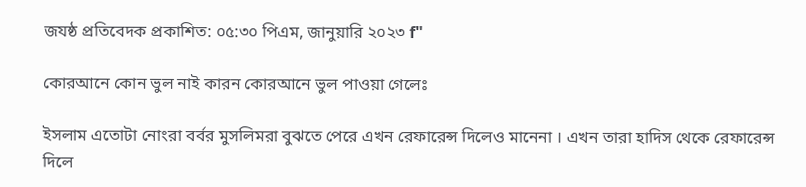জযষ্ঠ প্রতিবেদক প্রকাশিত: ০৫:৩০ পিএম, জানুয়ারি ২০২৩ f"

কোরআনে কোন ভুল নাই কারন কোরআনে ভুল পাওয়া গেলেঃ

ইসলাম এতোটা নোংরা বর্বর মুসলিমরা বুঝতে পেরে এখন রেফারেন্স দিলেও মানেনা । এখন তারা হাদিস থেকে রেফারেন্স দিলে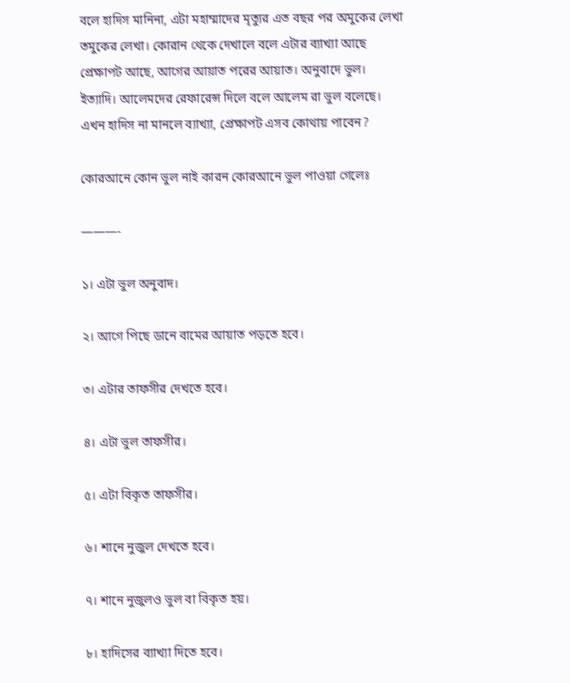বলে হাদিস মানিনা, এটা মহাম্মাদের মৃত্যুর এত বছর পর অমুকের লেখা তমুকের লেখা। কোরান থেকে দেখালে বলে এটার ব্যাখ্যা আছে প্রেক্ষাপট আছে, আগের আয়াত পরের আয়াত। অনুবাদে ভুল। ইত্যাদি। আলেমদের রেফারেন্স দিলে বলে আলেম রা ভুল বলেছে। এখন হাদিস না মানলে ব্যাখ্যা, প্রেক্ষাপট এসব কোথায় পাবেন?

কোরআনে কোন ভুল নাই কারন কোরআনে ভুল পাওয়া গেলেঃ

———-

১। এটা ভুল অনুবাদ।

২। আগে পিছে ডানে বামের আয়াত পড়তে হবে।

৩। এটার তাফসীর দেখতে হবে।

৪। এটা ভুল তাফসীর।

৫। এটা বিকৃত তাফসীর।

৬। শানে নুজুল দেখতে হবে।

৭। শানে নুজুলও ভুল বা বিকৃত হয়।

৮। হাদিসের ব্যাখ্যা দিতে হবে।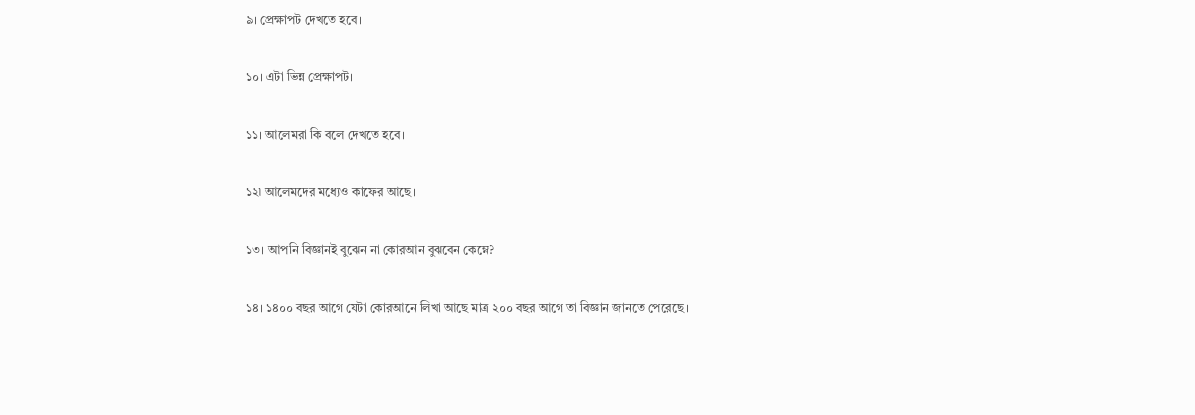৯। প্রেক্ষাপট দেখতে হবে।

১০। এটা ভিন্ন প্রেক্ষাপট।

১১। আলেমরা কি বলে দেখতে হবে।

১২৷ আলেমদের মধ্যেও কাফের আছে।

১৩। আপনি বিজ্ঞানই বুঝেন না কোরআন বুঝবেন কেম্নে?

১৪। ১৪০০ বছর আগে যেটা কোরআনে লিখা আছে মাত্র ২০০ বছর আগে তা বিজ্ঞান জানতে পেরেছে।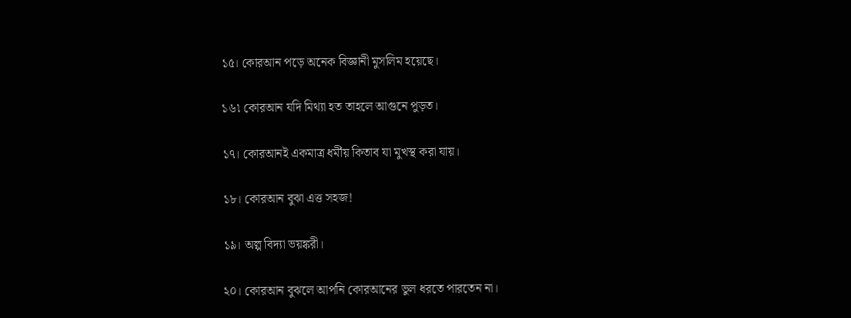১৫। কোরআন পড়ে অনেক বিজ্ঞানী মুসলিম হয়েছে।

১৬৷ কোরআন যদি মিথ্যা হত তাহলে আগুনে পুড়ত।

১৭। কোরআনই একমাত্র ধর্মীয় কিতাব যা মুখস্থ করা যায়।

১৮। কোরআন বুঝা এত্ত সহজ!

১৯। অল্প বিদ্যা ভয়ঙ্করী।

২০। কোরআন বুঝলে আপনি কোরআনের ভুল ধরতে পারতেন না।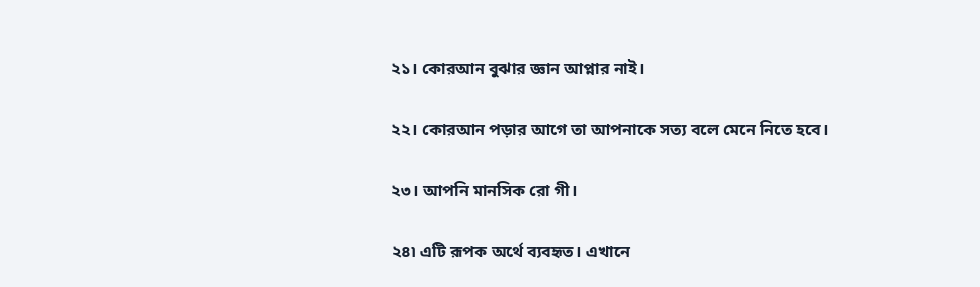২১। কোরআন বুঝার জ্ঞান আপ্নার নাই।

২২। কোরআন পড়ার আগে তা আপনাকে সত্য বলে মেনে নিতে হবে।

২৩। আপনি মানসিক রো গী।

২৪৷ এটি রূপক অর্থে ব্যবহৃত। এখানে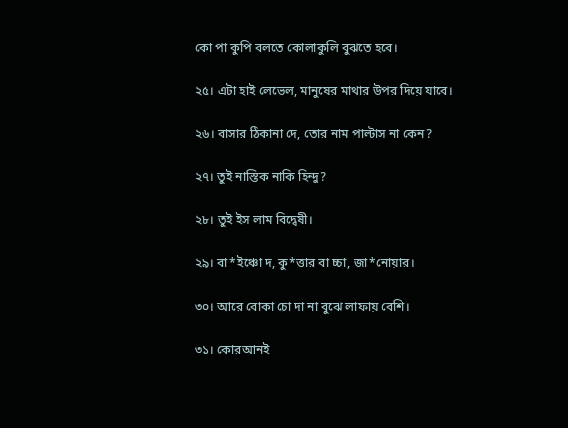কো পা কুপি বলতে কোলাকুলি বুঝতে হবে।

২৫। এটা হাই লেভেল, মানুষের মাথার উপর দিয়ে যাবে।

২৬। বাসার ঠিকানা দে, তোর নাম পাল্টাস না কেন?

২৭। তুই নাস্তিক নাকি হিন্দু?

২৮। তুই ইস লাম বিদ্বেষী।

২৯। বা*ইঞ্চো দ, কু*ত্তার বা চ্চা, জা*নোয়ার।

৩০। আরে বোকা চো দা না বুঝে লাফায় বেশি।

৩১। কোরআনই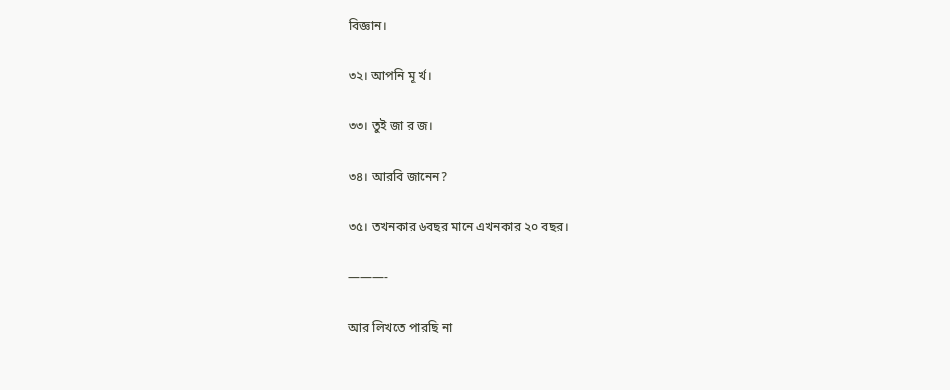বিজ্ঞান।

৩২। আপনি মূ র্খ।

৩৩। তুই জা র জ।

৩৪। আরবি জানেন?

৩৫। তখনকার ৬বছর মানে এখনকার ২০ বছর।

———-

আর লিখতে পারছি না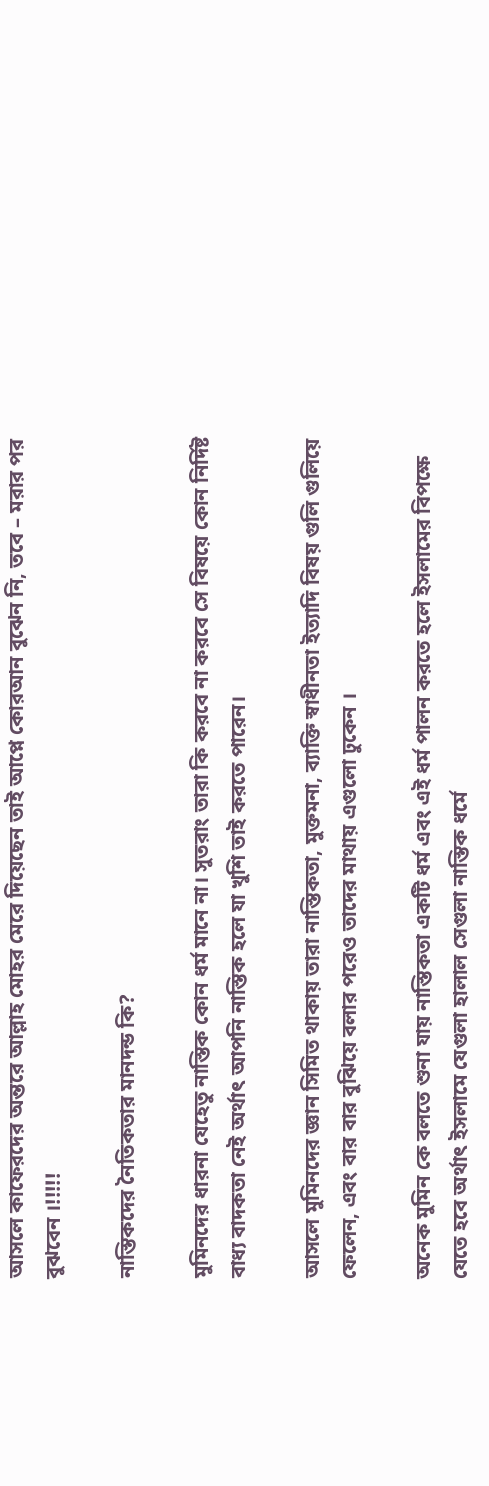আসলে কাফেরদের অন্তরে আল্লাহ মোহর মেরে দিয়েছেন তাই আপ্নে কোরআন বুঝেন নি, তবে – মরার পর বুঝবেন ।!!!!!

নাস্তিকদের নৈতিকতার মানদন্ড কি?

মুমিনদের ধারনা যেহেতু নাস্তিক কোন ধর্ম মানে না। সুতরাং তারা কি করবে না করবে সে বিষয়ে কোন নির্দিষ্ট বাধ্য বাদকতা নেই অর্থাৎ আপনি নাস্তিক হলে যা খুশি তাই করতে পারেন।

আসলে মুমিনদের জ্ঞান সিমিত থাকায় তারা নাস্তিকতা, মুক্তমনা, ব্যাক্তি স্বাধীনতা ইত্যাদি বিষয় গুলি গুলিয়ে ফেলেন, এবং বার বার বুঝিয়ে বলার পরেও তাদের মাথায় এগুলো ঢুকেন ।

অনেক মুমিন কে বলতে শুনা যায় নাস্তিকতা একটি ধর্ম এবং এই ধর্ম পালন করতে হলে ইসলামের বিপক্ষে যেতে হবে অর্থাৎ ইসলামে যেগুলা হালাল সেগুলা নাস্তিক ধর্মে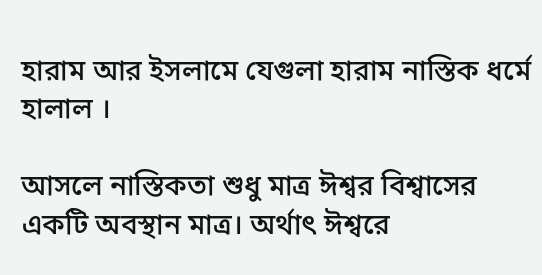হারাম আর ইসলামে যেগুলা হারাম নাস্তিক ধর্মে হালাল ।

আসলে নাস্তিকতা শুধু মাত্র ঈশ্বর বিশ্বাসের একটি অবস্থান মাত্র। অর্থাৎ ঈশ্বরে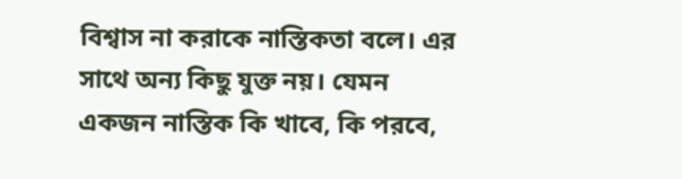বিশ্বাস না করাকে নাস্তিকতা বলে। এর সাথে অন্য কিছু যুক্ত নয়। যেমন একজন নাস্তিক কি খাবে, কি পরবে,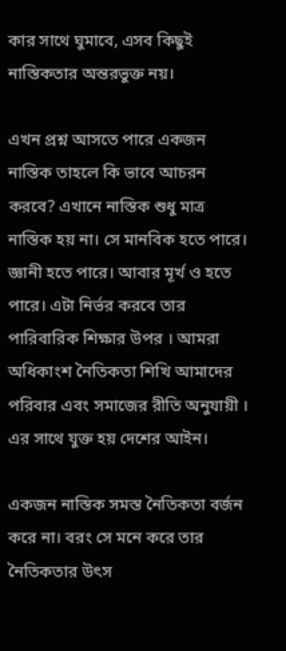কার সাথে ঘুমাবে, এসব কিছুই নাস্তিকতার অন্তরভুক্ত নয়।

এখন প্রশ্ন আসতে পারে একজন নাস্তিক তাহলে কি ভাবে আচরন করবে? এখানে নাস্তিক শুধু মাত্র নাস্তিক হয় না। সে মানবিক হতে পারে। জ্ঞানী হতে পারে। আবার মূর্খ ও হতে পারে। এটা নির্ভর করবে তার পারিবারিক শিক্ষার উপর । আমরা অধিকাংশ নৈতিকতা শিখি আমাদের পরিবার এবং সমাজের রীতি অনুযায়ী । এর সাথে যুক্ত হয় দেশের আইন।

একজন নাস্তিক সমস্ত নৈতিকতা বর্জন করে না। বরং সে মনে করে তার নৈতিকতার উৎস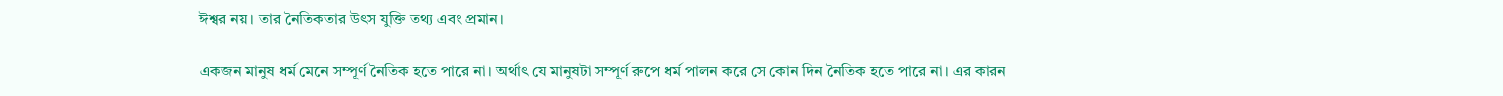ঈশ্বর নয়। তার নৈতিকতার উৎস যুক্তি তথ্য এবং প্রমান।

একজন মানুষ ধর্ম মেনে সম্পূর্ণ নৈতিক হতে পারে না। অর্থাৎ যে মানুষটা সম্পূর্ণ রুপে ধর্ম পালন করে সে কোন দিন নৈতিক হতে পারে না। এর কারন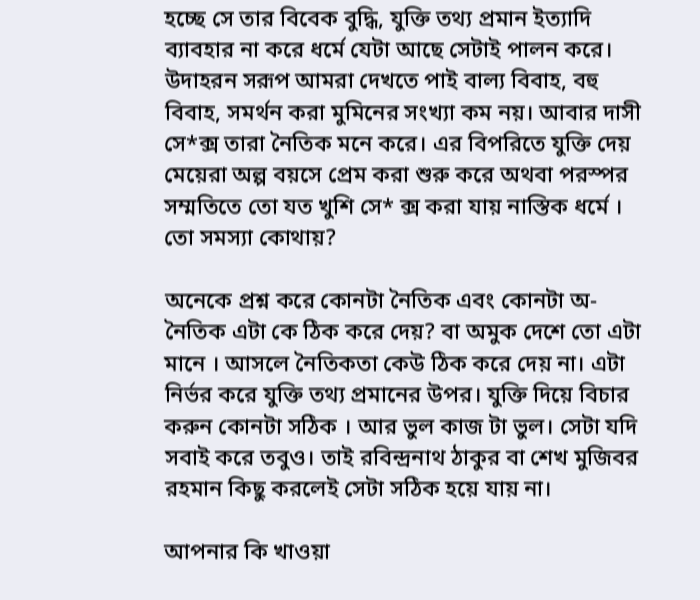হচ্ছে সে তার বিবেক বুদ্ধি, যুক্তি তথ্য প্রমান ইত্যাদি ব্যাবহার না করে ধর্মে যেটা আছে সেটাই পালন করে। উদাহরন সরূপ আমরা দেখতে পাই বাল্য বিবাহ, বহু বিবাহ, সমর্থন করা মুমিনের সংখ্যা কম নয়। আবার দাসী সে*ক্স তারা নৈতিক মনে করে। এর বিপরিতে যুক্তি দেয় মেয়েরা অল্প বয়সে প্রেম করা শুরু করে অথবা পরস্পর সম্মতিতে তো যত খুশি সে* ক্স করা যায় নাস্তিক ধর্মে । তো সমস্যা কোথায়?

অনেকে প্রশ্ন করে কোনটা নৈতিক এবং কোনটা অ-নৈতিক এটা কে ঠিক করে দেয়? বা অমুক দেশে তো এটা মানে । আসলে নৈতিকতা কেউ ঠিক করে দেয় না। এটা নির্ভর করে যুক্তি তথ্য প্রমানের উপর। যুক্তি দিয়ে বিচার করুন কোনটা সঠিক । আর ভুল কাজ টা ভুল। সেটা যদি সবাই করে তবুও। তাই রবিন্দ্রনাথ ঠাকুর বা শেখ মুজিবর রহমান কিছু করলেই সেটা সঠিক হয়ে যায় না।

আপনার কি খাওয়া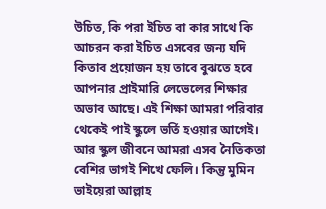উচিত, কি পরা ইচিত বা কার সাথে কি আচরন করা ইচিত এসবের জন্য যদি কিতাব প্রয়োজন হয় তাবে বুঝতে হবে আপনার প্রাইমারি লেভেলের শিক্ষার অভাব আছে। এই শিক্ষা আমরা পরিবার থেকেই পাই স্কুলে ভর্তি হওয়ার আগেই। আর স্কুল জীবনে আমরা এসব নৈতিকতা বেশির ভাগই শিখে ফেলি। কিন্তু মুমিন ভাইয়েরা আল্লাহ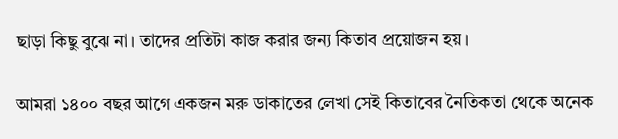ছাড়া কিছু বুঝে না। তাদের প্রতিটা কাজ করার জন্য কিতাব প্রয়োজন হয়।

আমরা ১৪০০ বছর আগে একজন মরু ডাকাতের লেখা সেই কিতাবের নৈতিকতা থেকে অনেক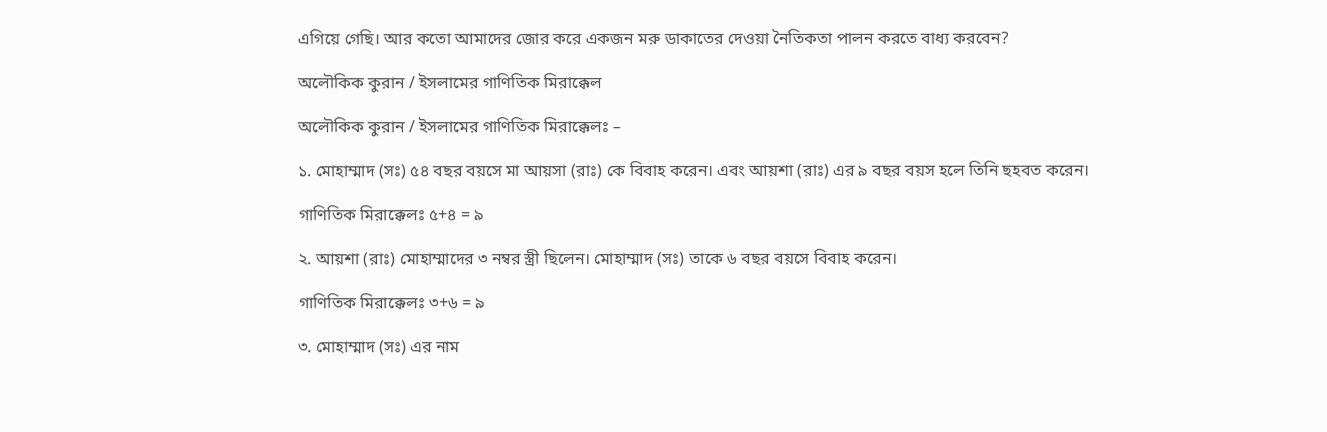এগিয়ে গেছি। আর কতো আমাদের জোর করে একজন মরু ডাকাতের দেওয়া নৈতিকতা পালন করতে বাধ্য করবেন?

অলৌকিক কুরান / ইসলামের গাণিতিক মিরাক্কেল

অলৌকিক কুরান / ইসলামের গাণিতিক মিরাক্কেলঃ –

১. মোহাম্মাদ (সঃ) ৫৪ বছর বয়সে মা আয়সা (রাঃ) কে বিবাহ করেন। এবং আয়শা (রাঃ) এর ৯ বছর বয়স হলে তিনি ছহবত করেন।

গাণিতিক মিরাক্কেলঃ ৫+৪ = ৯

২. আয়শা (রাঃ) মোহাম্মাদের ৩ নম্বর স্ত্রী ছিলেন। মোহাম্মাদ (সঃ) তাকে ৬ বছর বয়সে বিবাহ করেন।

গাণিতিক মিরাক্কেলঃ ৩+৬ = ৯

৩. মোহাম্মাদ (সঃ) এর নাম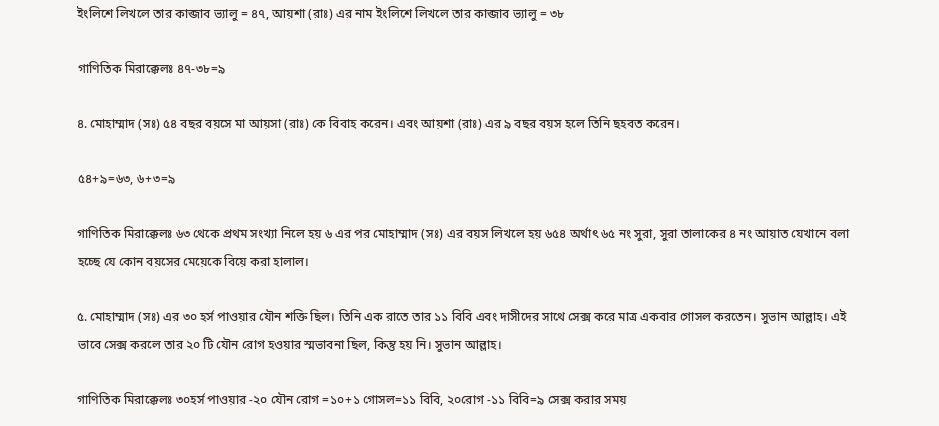ইংলিশে লিখলে তার কাব্জাব ভ্যালু = ৪৭, আয়শা (রাঃ) এর নাম ইংলিশে লিখলে তার কাব্জাব ভ্যালু = ৩৮

গাণিতিক মিরাক্কেলঃ ৪৭-৩৮=৯

৪. মোহাম্মাদ (সঃ) ৫৪ বছর বয়সে মা আয়সা (রাঃ) কে বিবাহ করেন। এবং আয়শা (রাঃ) এর ৯ বছর বয়স হলে তিনি ছহবত করেন।

৫৪+৯=৬৩, ৬+৩=৯

গাণিতিক মিরাক্কেলঃ ৬৩ থেকে প্রথম সংখ্যা নিলে হয় ৬ এর পর মোহাম্মাদ (সঃ) এর বয়স লিখলে হয় ৬৫৪ অর্থাৎ ৬৫ নং সুরা, সুরা তালাকের ৪ নং আয়াত যেখানে বলা হচ্ছে যে কোন বয়সের মেয়েকে বিয়ে করা হালাল।

৫. মোহাম্মাদ (সঃ) এর ৩০ হর্স পাওয়ার যৌন শক্তি ছিল। তিনি এক রাতে তার ১১ বিবি এবং দাসীদের সাথে সেক্স করে মাত্র একবার গোসল করতেন। সুভান আল্লাহ। এই ভাবে সেক্স করলে তার ২০ টি যৌন রোগ হওয়ার স্মভাবনা ছিল, কিন্তু হয় নি। সুভান আল্লাহ।

গাণিতিক মিরাক্কেলঃ ৩০হর্স পাওয়ার -২০ যৌন রোগ =১০+১ গোসল=১১ বিবি, ২০রোগ -১১ বিবি=৯ সেক্স করার সময়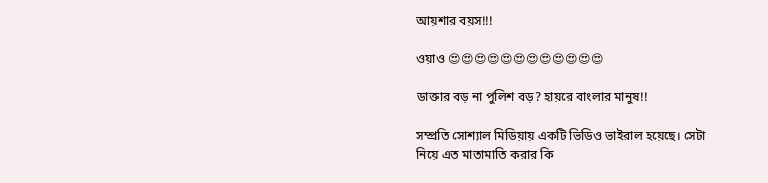আয়শার বয়স!!!

ওয়াও 😍😍😍😍😍😍😍😍😍😍😍😍

ডাক্তার বড় না পুলিশ বড়? হায়রে বাংলার মানুষ!!

সম্প্রতি সোশ্যাল মিডিয়ায় একটি ভিডিও ভাইরাল হয়েছে। সেটা নিয়ে এত মাতামাতি করার কি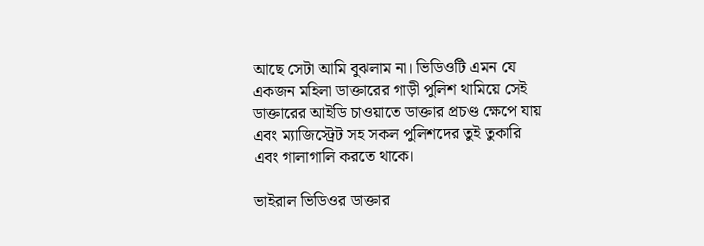আছে সেটা আমি বুঝলাম না। ভিডিওটি এমন যে একজন মহিলা ডাক্তারের গাড়ী পুলিশ থামিয়ে সেই ডাক্তারের আইডি চাওয়াতে ডাক্তার প্রচণ্ড ক্ষেপে যায় এবং ম্যাজিস্ট্রেট সহ সকল পুলিশদের তুই তুকারি এবং গালাগালি করতে থাকে।

ভাইরাল ভিডিওর ডাক্তার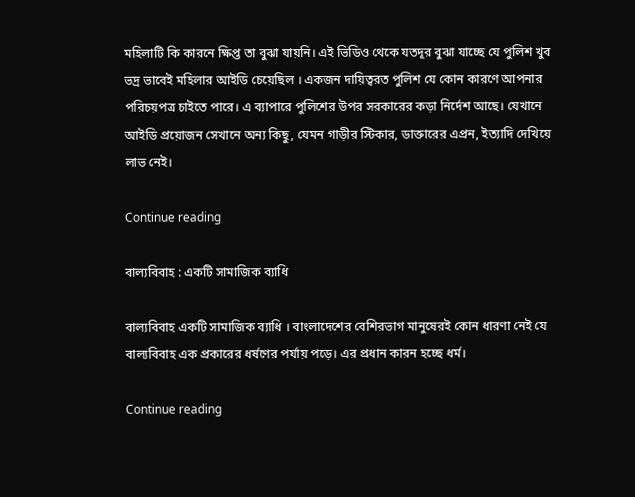মহিলাটি কি কারনে ক্ষিপ্ত তা বুঝা যায়নি। এই ভিডিও থেকে যতদূর বুঝা যাচ্ছে যে পুলিশ খুব ভদ্র ভাবেই মহিলার আইডি চেয়েছিল । একজন দায়িত্বরত পুলিশ যে কোন কারণে আপনার পরিচয়পত্র চাইতে পারে। এ ব্যাপারে পুলিশের উপর সরকারের কড়া নির্দেশ আছে। যেখানে আইডি প্রয়োজন সেখানে অন্য কিছু, যেমন গাড়ীর স্টিকার, ডাক্তারের এপ্রন, ইত্যাদি দেখিয়ে লাভ নেই।

Continue reading

বাল্যবিবাহ : একটি সামাজিক ব্যাধি

বাল্যবিবাহ একটি সামাজিক ব্যাধি । বাংলাদেশের বেশিরভাগ মানুষেরই কোন ধারণা নেই যে বাল্যবিবাহ এক প্রকারের ধর্ষণের পর্যায় পড়ে। এর প্রধান কারন হচ্ছে ধর্ম।

Continue reading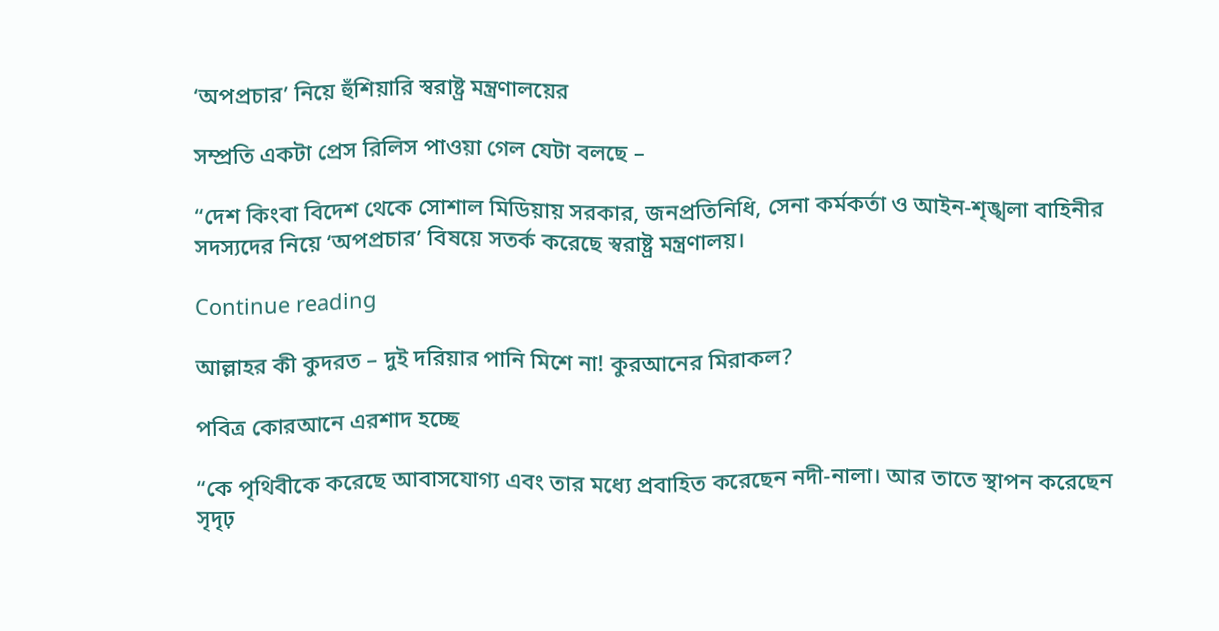‘অপপ্রচার’ নিয়ে হুঁশিয়ারি স্বরাষ্ট্র মন্ত্রণালয়ের

সম্প্রতি একটা প্রেস রিলিস পাওয়া গেল যেটা বলছে –

“দেশ কিংবা বিদেশ থেকে সোশাল মিডিয়ায় সরকার, জনপ্রতিনিধি, সেনা কর্মকর্তা ও আইন-শৃঙ্খলা বাহিনীর সদস্যদের নিয়ে ‘অপপ্রচার’ বিষয়ে সতর্ক করেছে স্বরাষ্ট্র মন্ত্রণালয়।

Continue reading

আল্লাহর কী কুদরত – দুই দরিয়ার পানি মিশে না! কুরআনের মিরাকল?

পবিত্র কোরআনে এরশাদ হচ্ছে

“কে পৃথিবীকে করেছে আবাসযোগ্য এবং তার মধ্যে প্রবাহিত করেছেন নদী-নালা। আর তাতে স্থাপন করেছেন সৃদৃঢ়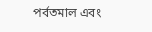পর্বতমাল এবং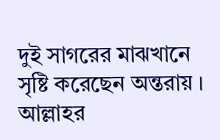দুই সাগরের মাঝখানে সৃষ্টি করেছেন অন্তরায় । আল্লাহর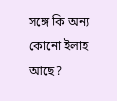সঙ্গে কি অন্য কোনো ইলাহ আছে?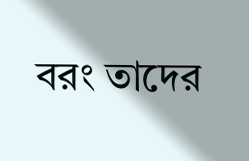বরং তাদের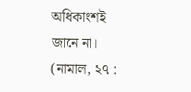অধিকাংশই জানে না। (নামাল, ২৭ :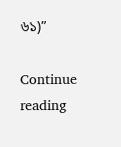৬১)”

Continue reading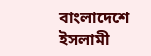বাংলাদেশে ইসলামী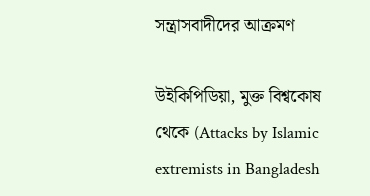সন্ত্রাসবাদীদের আক্রমণ

উইকিপিডিয়া, মুক্ত বিশ্বকোষ থেকে (Attacks by Islamic extremists in Bangladesh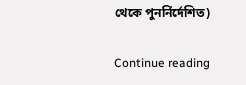থেকে পুনর্নির্দেশিত)

Continue reading